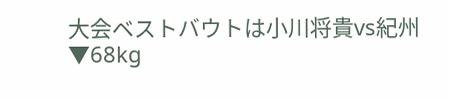大会ベストバウトは小川将貴vs紀州
▼68kg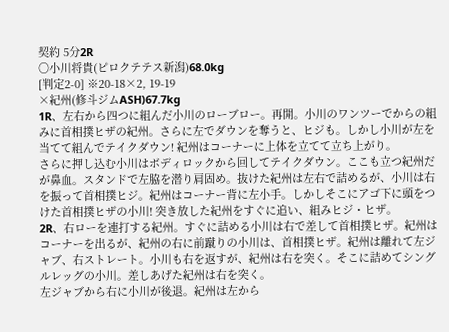契約 5分2R
〇小川将貴(ピロクテテス新潟)68.0kg
[判定2-0] ※20-18×2, 19-19
×紀州(修斗ジムASH)67.7kg
1R、左右から四つに組んだ小川のローブロー。再開。小川のワンツーでからの組みに首相撲ヒザの紀州。さらに左でダウンを奪うと、ヒジも。しかし小川が左を当てて組んでテイクダウン! 紀州はコーナーに上体を立てて立ち上がり。
さらに押し込む小川はボディロックから回してテイクダウン。ここも立つ紀州だが鼻血。スタンドで左脇を潜り肩固め。抜けた紀州は左右で詰めるが、小川は右を振って首相撲ヒジ。紀州はコーナー背に左小手。しかしそこにアゴ下に頭をつけた首相撲ヒザの小川! 突き放した紀州をすぐに追い、組みヒジ・ヒザ。
2R、右ローを連打する紀州。すぐに詰める小川は右で差して首相撲ヒザ。紀州はコーナーを出るが、紀州の右に前蹴りの小川は、首相撲ヒザ。紀州は離れて左ジャブ、右ストレート。小川も右を返すが、紀州は右を突く。そこに詰めてシングルレッグの小川。差しあげた紀州は右を突く。
左ジャブから右に小川が後退。紀州は左から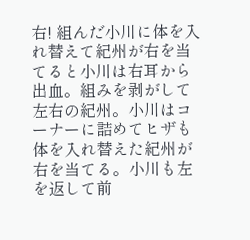右! 組んだ小川に体を入れ替えて紀州が右を当てると小川は右耳から出血。組みを剥がして左右の紀州。小川はコーナーに詰めてヒザも体を入れ替えた紀州が右を当てる。小川も左を返して前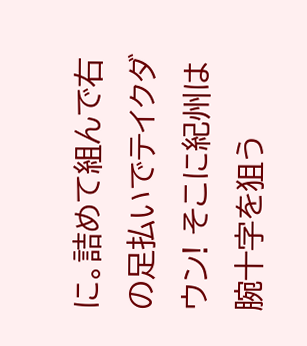に。詰めて組んで右の足払いでテイクダウン! そこに紀州は腕十字を狙う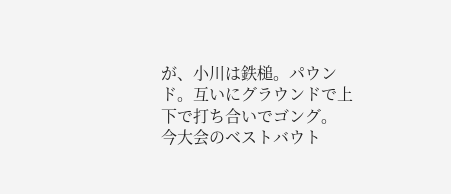が、小川は鉄槌。パウンド。互いにグラウンドで上下で打ち合いでゴング。
今大会のベストバウト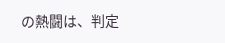の熱闘は、判定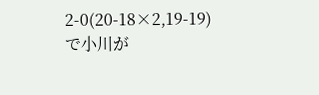2-0(20-18×2,19-19)で小川が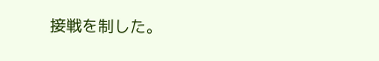接戦を制した。